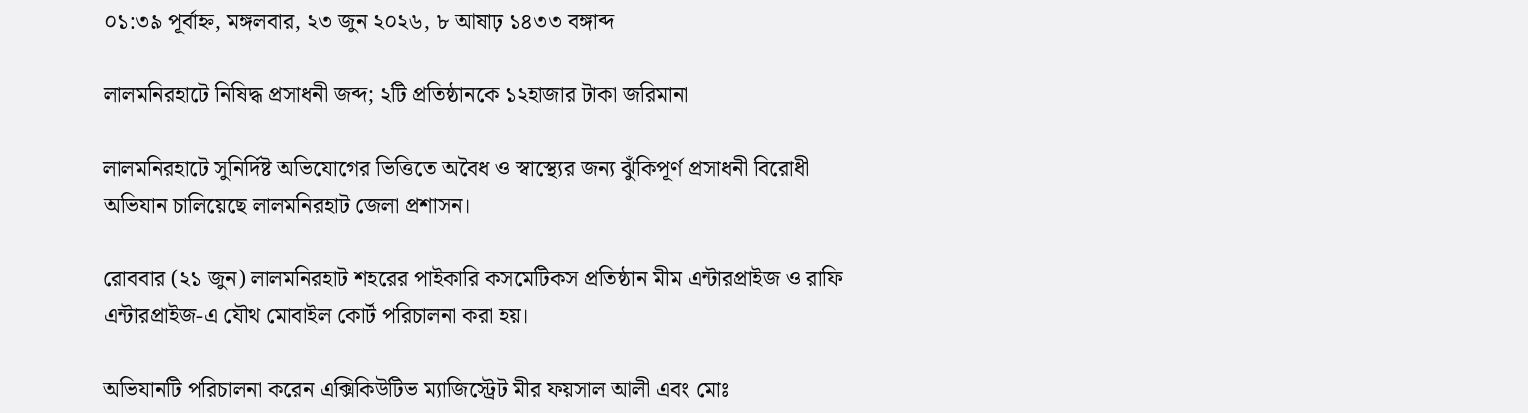০১:৩৯ পূর্বাহ্ন, মঙ্গলবার, ২৩ জুন ২০২৬, ৮ আষাঢ় ১৪৩৩ বঙ্গাব্দ

লালমনিরহাটে নিষিদ্ধ প্রসাধনী জব্দ; ২টি প্রতিষ্ঠানকে ১২হাজার টাকা জরিমানা

লালমনিরহাটে সুনির্দিষ্ট অভিযোগের ভিত্তিতে অবৈধ ও স্বাস্থ্যের জন্য ঝুঁকিপূর্ণ প্রসাধনী বিরোধী অভিযান চালিয়েছে লালমনিরহাট জেলা প্রশাসন।

রোববার (২১ জুন) লালমনিরহাট শহরের পাইকারি কসমেটিকস প্রতিষ্ঠান মীম এন্টারপ্রাইজ ও রাফি এন্টারপ্রাইজ-এ যৌথ মোবাইল কোর্ট পরিচালনা করা হয়।

অভিযানটি পরিচালনা করেন এক্সিকিউটিভ ম্যাজিস্ট্রেট মীর ফয়সাল আলী এবং মোঃ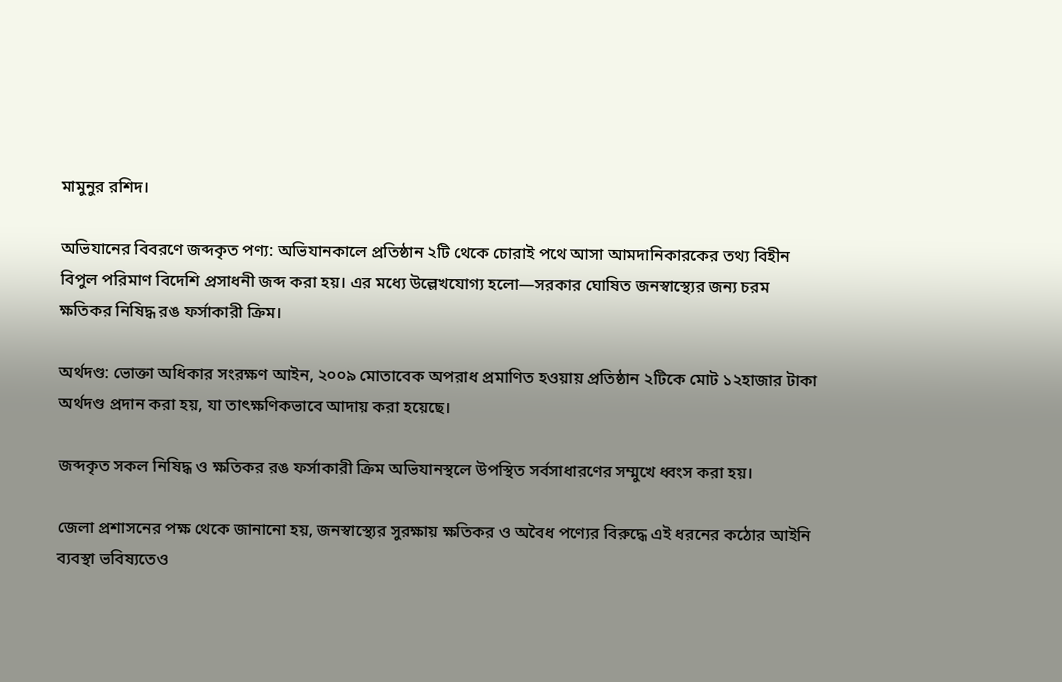মামুনুর রশিদ।

অভিযানের বিবরণে জব্দকৃত পণ্য: অভিযানকালে প্রতিষ্ঠান ২টি থেকে চোরাই পথে আসা আমদানিকারকের তথ্য বিহীন বিপুল পরিমাণ বিদেশি প্রসাধনী জব্দ করা হয়। এর মধ্যে উল্লেখযোগ্য হলো—সরকার ঘোষিত জনস্বাস্থ্যের জন্য চরম ক্ষতিকর নিষিদ্ধ রঙ ফর্সাকারী ক্রিম।

অর্থদণ্ড: ভোক্তা অধিকার সংরক্ষণ আইন, ২০০৯ মোতাবেক অপরাধ প্রমাণিত হওয়ায় প্রতিষ্ঠান ২টিকে মোট ১২হাজার টাকা অর্থদণ্ড প্রদান করা হয়, যা তাৎক্ষণিকভাবে আদায় করা হয়েছে।

জব্দকৃত সকল নিষিদ্ধ ও ক্ষতিকর রঙ ফর্সাকারী ক্রিম অভিযানস্থলে উপস্থিত সর্বসাধারণের সম্মুখে ধ্বংস করা হয়।

জেলা প্রশাসনের পক্ষ থেকে জানানো হয়, জনস্বাস্থ্যের সুরক্ষায় ক্ষতিকর ও অবৈধ পণ্যের বিরুদ্ধে এই ধরনের কঠোর আইনি ব্যবস্থা ভবিষ্যতেও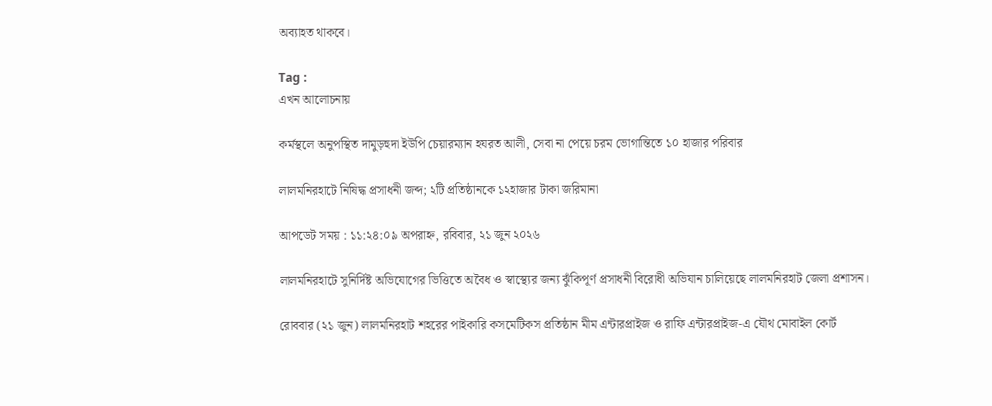অব্যাহত থাকবে।

Tag :
এখন আলোচনায়

কর্মস্থলে অনুপস্থিত দামুড়হুদা ইউপি চেয়ারম্যান হযরত আলী, সেবা না পেয়ে চরম ভোগান্তিতে ১০ হাজার পরিবার

লালমনিরহাটে নিষিদ্ধ প্রসাধনী জব্দ; ২টি প্রতিষ্ঠানকে ১২হাজার টাকা জরিমানা

আপডেট সময় : ১১:২৪:০৯ অপরাহ্ন, রবিবার, ২১ জুন ২০২৬

লালমনিরহাটে সুনির্দিষ্ট অভিযোগের ভিত্তিতে অবৈধ ও স্বাস্থ্যের জন্য ঝুঁকিপূর্ণ প্রসাধনী বিরোধী অভিযান চালিয়েছে লালমনিরহাট জেলা প্রশাসন।

রোববার (২১ জুন) লালমনিরহাট শহরের পাইকারি কসমেটিকস প্রতিষ্ঠান মীম এন্টারপ্রাইজ ও রাফি এন্টারপ্রাইজ-এ যৌথ মোবাইল কোর্ট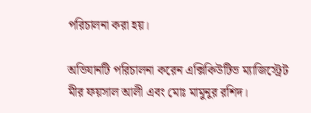পরিচালনা করা হয়।

অভিযানটি পরিচালনা করেন এক্সিকিউটিভ ম্যাজিস্ট্রেট মীর ফয়সাল আলী এবং মোঃ মামুনুর রশিদ।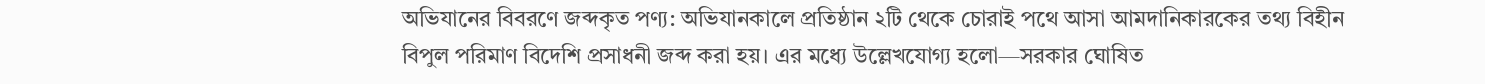অভিযানের বিবরণে জব্দকৃত পণ্য: অভিযানকালে প্রতিষ্ঠান ২টি থেকে চোরাই পথে আসা আমদানিকারকের তথ্য বিহীন বিপুল পরিমাণ বিদেশি প্রসাধনী জব্দ করা হয়। এর মধ্যে উল্লেখযোগ্য হলো—সরকার ঘোষিত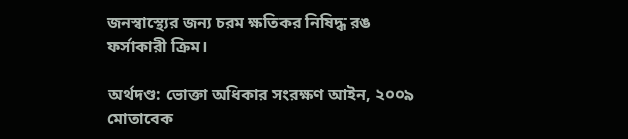জনস্বাস্থ্যের জন্য চরম ক্ষতিকর নিষিদ্ধ রঙ ফর্সাকারী ক্রিম।

অর্থদণ্ড: ভোক্তা অধিকার সংরক্ষণ আইন, ২০০৯ মোতাবেক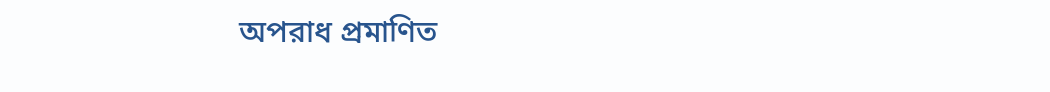অপরাধ প্রমাণিত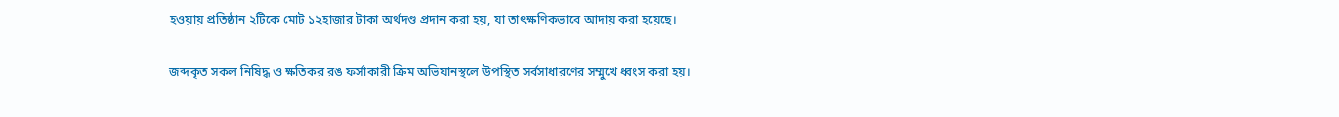হওয়ায় প্রতিষ্ঠান ২টিকে মোট ১২হাজার টাকা অর্থদণ্ড প্রদান করা হয়, যা তাৎক্ষণিকভাবে আদায় করা হয়েছে।

জব্দকৃত সকল নিষিদ্ধ ও ক্ষতিকর রঙ ফর্সাকারী ক্রিম অভিযানস্থলে উপস্থিত সর্বসাধারণের সম্মুখে ধ্বংস করা হয়।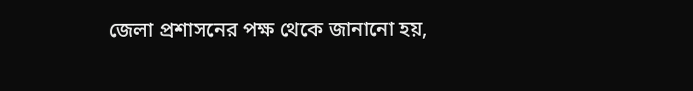জেলা প্রশাসনের পক্ষ থেকে জানানো হয়,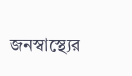জনস্বাস্থ্যের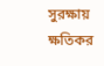সুরক্ষায় ক্ষতিকর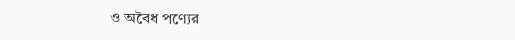ও অবৈধ পণ্যের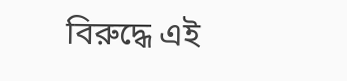বিরুদ্ধে এই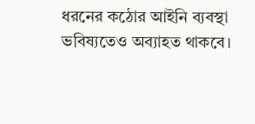ধরনের কঠোর আইনি ব্যবস্থা ভবিষ্যতেও অব্যাহত থাকবে।